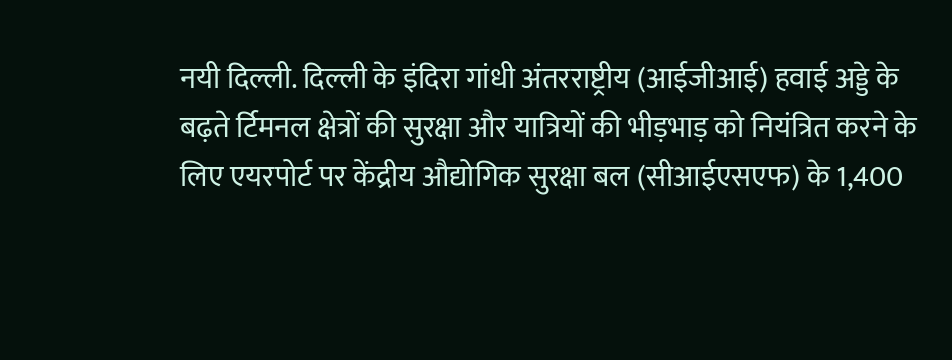नयी दिल्ली. दिल्ली के इंदिरा गांधी अंतरराष्ट्रीय (आईजीआई) हवाई अड्डे के बढ़ते र्टिमनल क्षेत्रों की सुरक्षा और यात्रियों की भीड़भाड़ को नियंत्रित करने के लिए एयरपोर्ट पर केंद्रीय औद्योगिक सुरक्षा बल (सीआईएसएफ) के 1,400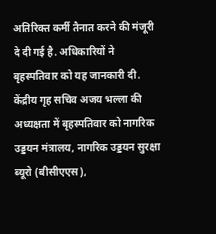अतिरिक्त कर्मी तैनात करने की मंजूरी दे दी गई है. अधिकारियों ने बृहस्पतिवार को यह जानकारी दी.
केंद्रीय गृह सचिव अजय भल्ला की अध्यक्षता में बृहस्पतिवार को नागरिक उड्डयन मंत्रालय, नागरिक उड्डयन सुरक्षा ब्यूरो (बीसीएएस),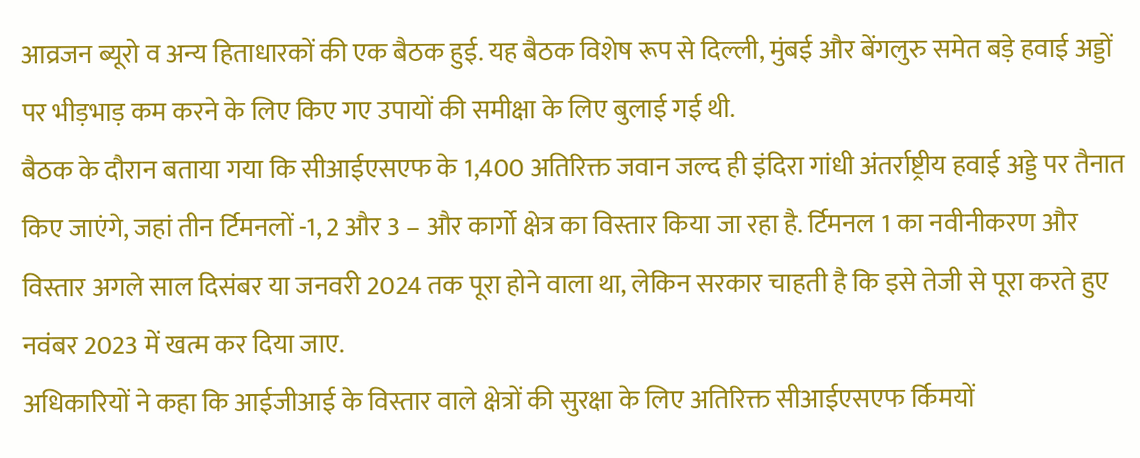आव्रजन ब्यूरो व अन्य हिताधारकों की एक बैठक हुई. यह बैठक विशेष रूप से दिल्ली, मुंबई और बेंगलुरु समेत बड़े हवाई अड्डों पर भीड़भाड़ कम करने के लिए किए गए उपायों की समीक्षा के लिए बुलाई गई थी.
बैठक के दौरान बताया गया कि सीआईएसएफ के 1,400 अतिरिक्त जवान जल्द ही इंदिरा गांधी अंतर्राष्ट्रीय हवाई अड्डे पर तैनात किए जाएंगे, जहां तीन र्टिमनलों -1, 2 और 3 – और कार्गो क्षेत्र का विस्तार किया जा रहा है. र्टिमनल 1 का नवीनीकरण और विस्तार अगले साल दिसंबर या जनवरी 2024 तक पूरा होने वाला था, लेकिन सरकार चाहती है कि इसे तेजी से पूरा करते हुए नवंबर 2023 में खत्म कर दिया जाए.
अधिकारियों ने कहा कि आईजीआई के विस्तार वाले क्षेत्रों की सुरक्षा के लिए अतिरिक्त सीआईएसएफ र्किमयों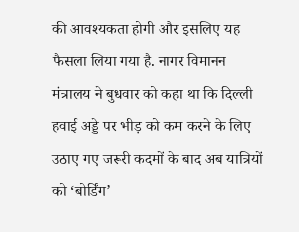की आवश्यकता होगी और इसलिए यह फैसला लिया गया है. नागर विमानन मंत्रालय ने बुधवार को कहा था कि दिल्ली हवाई अड्डे पर भीड़ को कम करने के लिए उठाए गए जरूरी कदमों के बाद अब यात्रियों को ‘बोर्डिंग’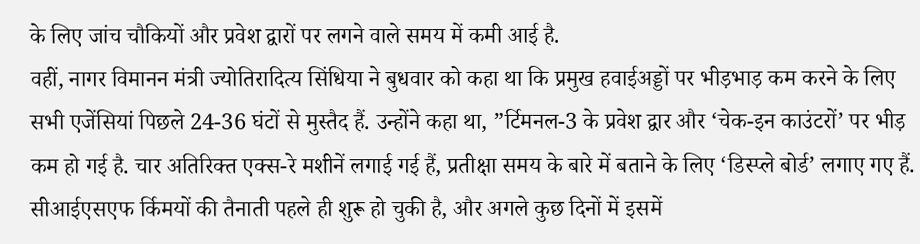के लिए जांच चौकियों और प्रवेश द्वारों पर लगने वाले समय में कमी आई है.
वहीं, नागर विमानन मंत्री ज्योतिरादित्य सिंधिया ने बुधवार को कहा था कि प्रमुख हवाईअड्डों पर भीड़भाड़ कम करने के लिए सभी एजेंसियां पिछले 24-36 घंटों से मुस्तैद हैं. उन्होंने कहा था, ”र्टिमनल-3 के प्रवेश द्वार और ‘चेक-इन काउंटरों’ पर भीड़ कम हो गई है. चार अतिरिक्त एक्स-रे मशीनें लगाई गई हैं, प्रतीक्षा समय के बारे में बताने के लिए ‘डिस्प्ले बोर्ड’ लगाए गए हैं. सीआईएसएफ र्किमयों की तैनाती पहले ही शुरू हो चुकी है, और अगले कुछ दिनों में इसमें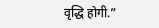वृद्धि होगी.”